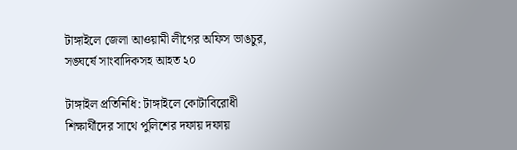টাঙ্গাইলে জেলা আওয়ামী লীগের অফিস ভাঙচুর, সঙ্ঘর্ষে সাংবাদিকসহ আহত ২০

টাঙ্গাইল প্রতিনিধি: টাঙ্গাইলে কোটাবিরোধী শিক্ষার্থীদের সাথে পুলিশের দফায় দফায়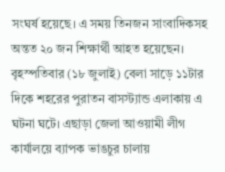সংঘর্ষ হয়েছে। এ সময় তিনজন সাংবাদিকসহ অন্তত ২০ জন শিক্ষার্থী আহত হয়েছেন।
বৃহস্পতিবার (১৮ জুলাই) বেলা সাড়ে ১১টার দিকে শহরের পুরাতন বাসস্ট্যান্ড এলাকায় এ ঘটনা ঘটে। এছাড়া জেলা আওয়ামী লীগ কার্যালয়ে ব্যাপক ভাঙচুর চালায়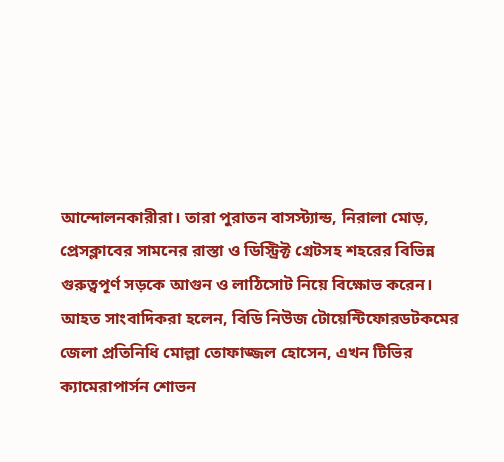আন্দোলনকারীরা। তারা পুরাতন বাসস্ট্যান্ড, নিরালা মোড়, প্রেসক্লাবের সামনের রাস্তা ও ডিস্ট্রিক্ট গ্রেটসহ শহরের বিভিন্ন গুরুত্বপূর্ণ সড়কে আগুন ও লাঠিসোট নিয়ে বিক্ষোভ করেন।
আহত সাংবাদিকরা হলেন, বিডি নিউজ টোয়েন্টিফোরডটকমের জেলা প্রতিনিধি মোল্লা তোফাজ্জল হোসেন, এখন টিভির ক্যামেরাপার্সন শোভন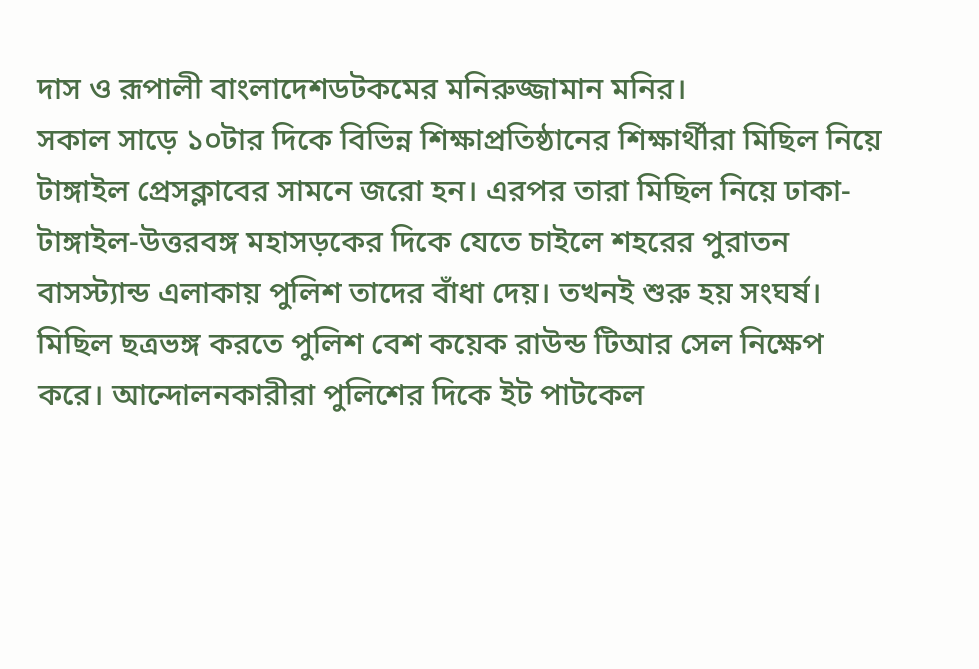দাস ও রূপালী বাংলাদেশডটকমের মনিরুজ্জামান মনির।
সকাল সাড়ে ১০টার দিকে বিভিন্ন শিক্ষাপ্রতিষ্ঠানের শিক্ষার্থীরা মিছিল নিয়ে টাঙ্গাইল প্রেসক্লাবের সামনে জরো হন। এরপর তারা মিছিল নিয়ে ঢাকা-টাঙ্গাইল-উত্তরবঙ্গ মহাসড়কের দিকে যেতে চাইলে শহরের পুরাতন বাসস্ট্যান্ড এলাকায় পুলিশ তাদের বাঁধা দেয়। তখনই শুরু হয় সংঘর্ষ। মিছিল ছত্রভঙ্গ করতে পুলিশ বেশ কয়েক রাউন্ড টিআর সেল নিক্ষেপ করে। আন্দোলনকারীরা পুলিশের দিকে ইট পাটকেল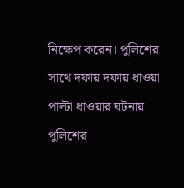নিক্ষেপ করেন। পুলিশের সাথে দফায় দফায় ধাওয়া পাল্টা ধাওয়ার ঘটনায় পুলিশের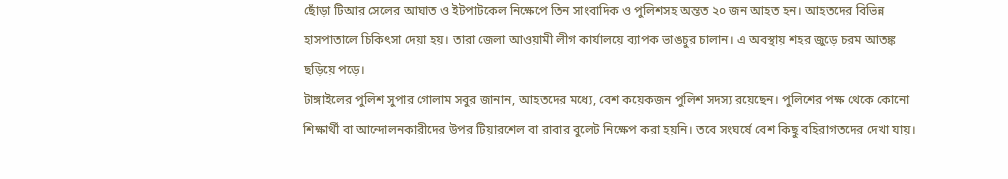ছোঁড়া টিআর সেলের আঘাত ও ইটপাটকেল নিক্ষেপে তিন সাংবাদিক ও পুলিশসহ অন্তত ২০ জন আহত হন। আহতদের বিভিন্ন হাসপাতালে চিকিৎসা দেয়া হয়। তারা জেলা আওয়ামী লীগ কার্যালয়ে ব্যাপক ভাঙচুর চালান। এ অবস্থায় শহর জুড়ে চরম আতঙ্ক ছড়িয়ে পড়ে।
টাঙ্গাইলের পুলিশ সুপার গোলাম সবুর জানান, আহতদের মধ্যে, বেশ কয়েকজন পুলিশ সদস্য রয়েছেন। পুলিশের পক্ষ থেকে কোনো শিক্ষার্থী বা আন্দোলনকারীদের উপর টিয়ারশেল বা রাবার বুলেট নিক্ষেপ করা হয়নি। তবে সংঘর্ষে বেশ কিছু বহিরাগতদের দেখা যায়।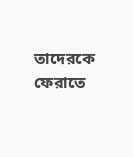তাদেরকে ফেরাতে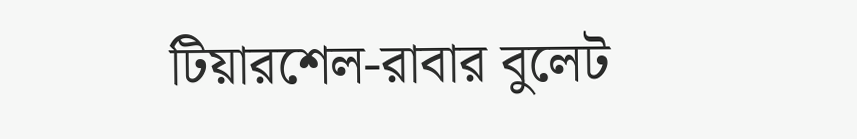টিয়ারশেল-রাবার বুলেট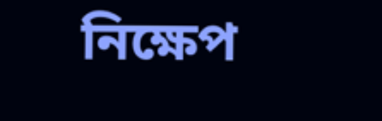নিক্ষেপ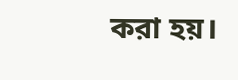করা হয়।